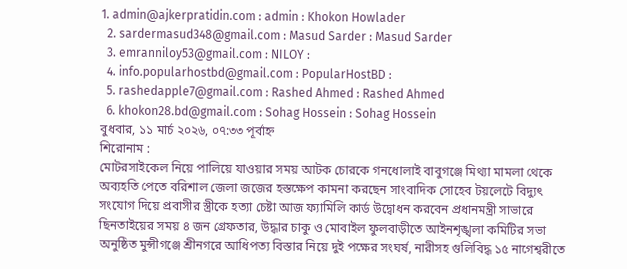1. admin@ajkerpratidin.com : admin : Khokon Howlader
  2. sardermasud348@gmail.com : Masud Sarder : Masud Sarder
  3. emranniloy53@gmail.com : NILOY :
  4. info.popularhostbd@gmail.com : PopularHostBD :
  5. rashedapple7@gmail.com : Rashed Ahmed : Rashed Ahmed
  6. khokon28.bd@gmail.com : Sohag Hossein : Sohag Hossein
বুধবার, ১১ মার্চ ২০২৬, ০৭:৩৩ পূর্বাহ্ন
শিরোনাম :
মোটরসাইকেল নিয়ে পালিয়ে যাওয়ার সময় আটক চোরকে গনধোলাই বাবুগঞ্জে মিথ্যা মামলা থেকে অব্যহতি পেতে বরিশাল জেলা জজের হস্তক্ষেপ কামনা করছেন সাংবাদিক সোহেব টয়লেটে বিদ্যুৎ সংযোগ দিয়ে প্রবাসীর স্ত্রীকে হত্যা চেষ্টা আজ ফ্যামিলি কার্ড উদ্বোধন করবেন প্রধানমন্ত্রী সাভারে ছিনতাইয়ের সময় ৪ জন গ্রেফতার, উদ্ধার চাকু ও মোবাইল ফুলবাড়ীতে আইনশৃঙ্খলা কমিটির সভা অনুষ্ঠিত মুন্সীগঞ্জে শ্রীনগরে আধিপত্য বিস্তার নিয়ে দুই পক্ষের সংঘর্ষ, নারীসহ গুলিবিদ্ধ ১৫ নাগেশ্বরীতে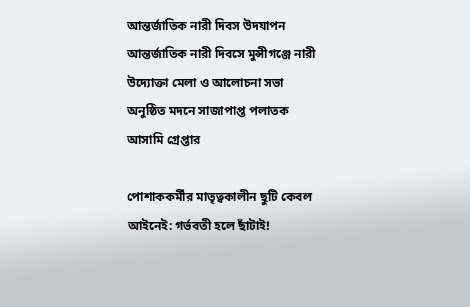আন্তর্জাতিক নারী দিবস উদযাপন আন্তর্জাতিক নারী দিবসে মুন্সীগঞ্জে নারী উদ্যোক্তা মেলা ও আলোচনা সভা অনুষ্ঠিত মদনে সাজাপাপ্ত পলাতক আসামি গ্রেপ্তার

পোশাককর্মীর মাতৃত্বকালীন ছুটি কেবল আইনেই: গর্ভবতী হলে ছাঁটাই!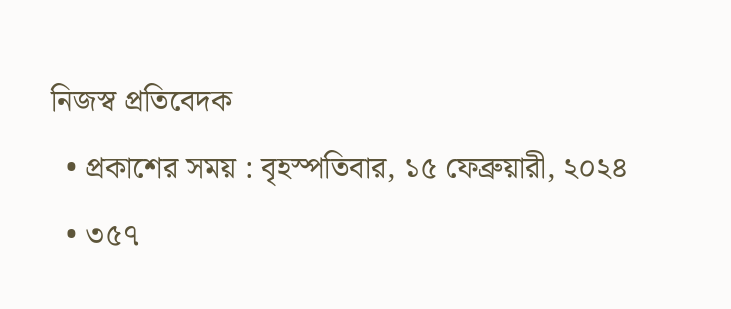নিজস্ব প্রতিবেদক
  • প্রকাশের সময় : বৃহস্পতিবার, ১৫ ফেব্রুয়ারী, ২০২৪
  • ৩৫৭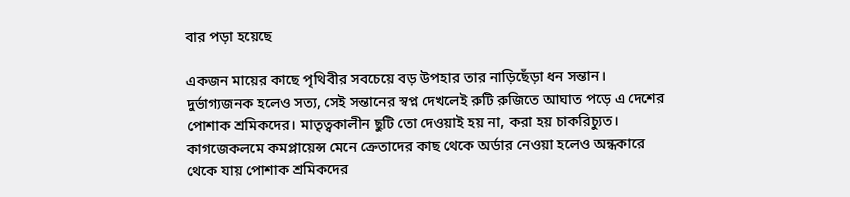বার পড়া হয়েছে

একজন মায়ের কাছে পৃথিবীর সবচেয়ে বড় উপহার তার নাড়িছেঁড়া ধন সন্তান। দুর্ভাগ্যজনক হলেও সত্য, সেই সন্তানের স্বপ্ন দেখলেই রুটি রুজিতে আঘাত পড়ে এ দেশের পোশাক শ্রমিকদের। মাতৃত্বকালীন ছুটি তো দেওয়াই হয় না, করা হয় চাকরিচ্যুত। কাগজেকলমে কমপ্লায়েন্স মেনে ক্রেতাদের কাছ থেকে অর্ডার নেওয়া হলেও অন্ধকারে থেকে যায় পোশাক শ্রমিকদের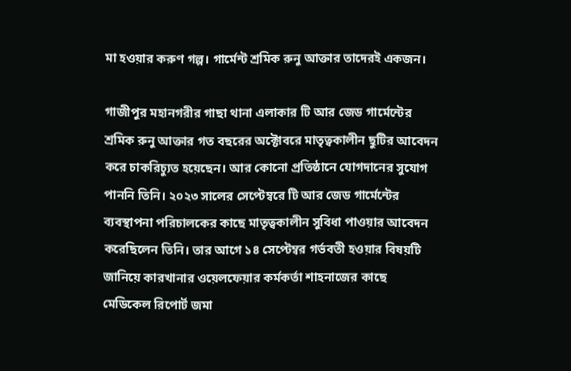মা হওয়ার করুণ গল্প। গার্মেন্ট শ্রমিক রুনু আক্তার তাদেরই একজন।

গাজীপুর মহানগরীর গাছা থানা এলাকার টি আর জেড গার্মেন্টের শ্রমিক রুনু আক্তার গত বছরের অক্টোবরে মাতৃত্বকালীন ছুটির আবেদন করে চাকরিচ্যুত হয়েছেন। আর কোনো প্রতিষ্ঠানে যোগদানের সুযোগ পাননি তিনি। ২০২৩ সালের সেপ্টেম্বরে টি আর জেড গার্মেন্টের ব্যবস্থাপনা পরিচালকের কাছে মাতৃত্বকালীন সুবিধা পাওয়ার আবেদন করেছিলেন তিনি। তার আগে ১৪ সেপ্টেম্বর গর্ভবতী হওয়ার বিষয়টি জানিয়ে কারখানার ওয়েলফেয়ার কর্মকর্তা শাহনাজের কাছে মেডিকেল রিপোর্ট জমা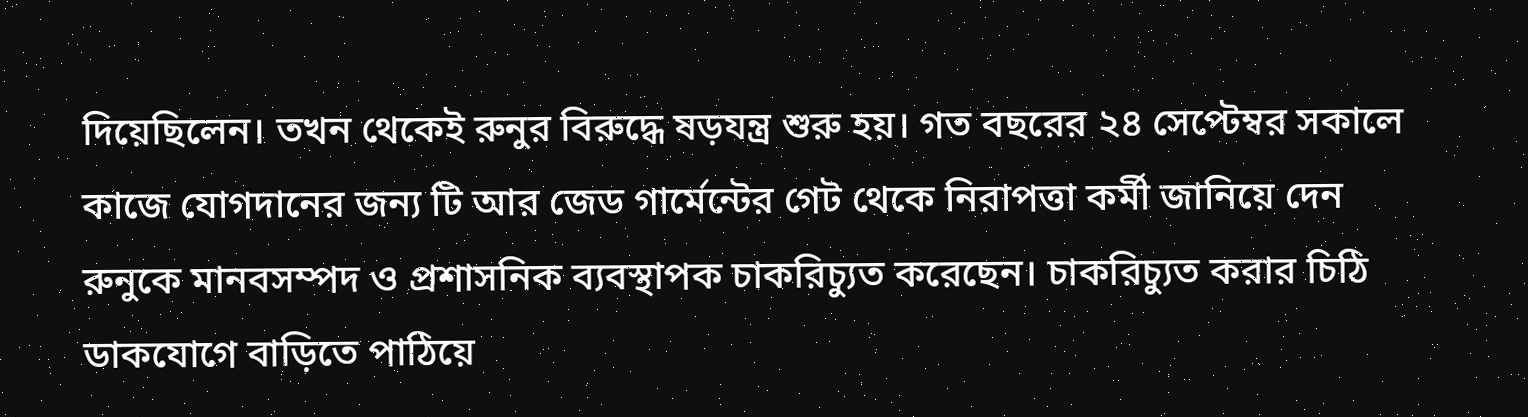দিয়েছিলেন। তখন থেকেই রুনুর বিরুদ্ধে ষড়যন্ত্র শুরু হয়। গত বছরের ২৪ সেপ্টেম্বর সকালে কাজে যোগদানের জন্য টি আর জেড গার্মেন্টের গেট থেকে নিরাপত্তা কর্মী জানিয়ে দেন রুনুকে মানবসম্পদ ও প্রশাসনিক ব্যবস্থাপক চাকরিচ্যুত করেছেন। চাকরিচ্যুত করার চিঠি ডাকযোগে বাড়িতে পাঠিয়ে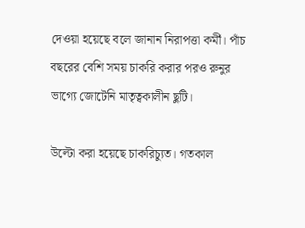দেওয়া হয়েছে বলে জানান নিরাপত্তা কর্মী। পাঁচ বছরের বেশি সময় চাকরি করার পরও রুনুর ভাগ্যে জোটেনি মাতৃত্বকালীন ছুটি।

উল্টো করা হয়েছে চাকরিচ্যুত। গতকাল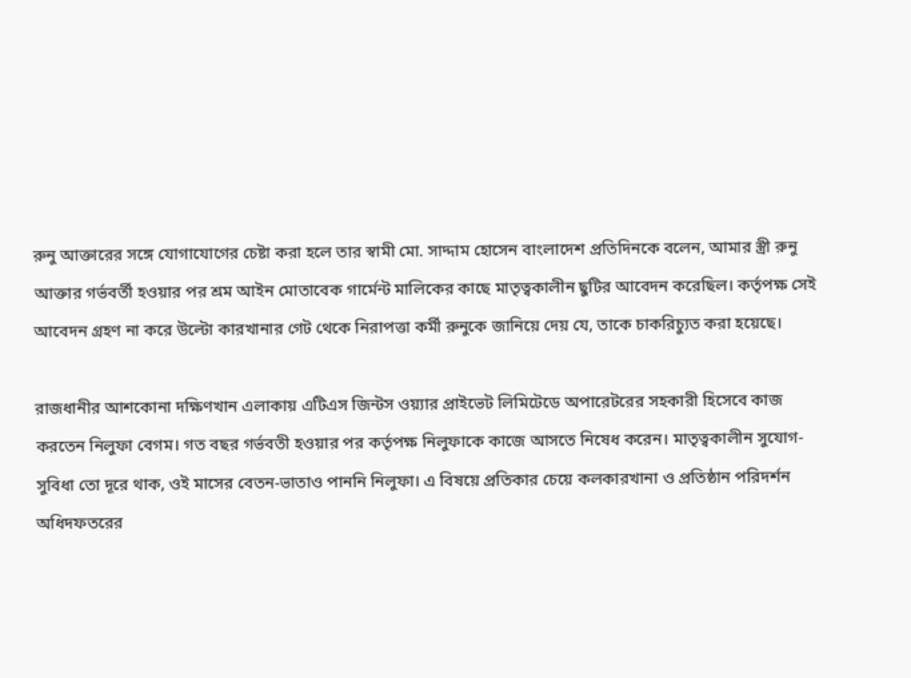রুনু আক্তারের সঙ্গে যোগাযোগের চেষ্টা করা হলে তার স্বামী মো. সাদ্দাম হোসেন বাংলাদেশ প্রতিদিনকে বলেন, আমার স্ত্রী রুনু আক্তার গর্ভবর্তী হওয়ার পর শ্রম আইন মোতাবেক গার্মেন্ট মালিকের কাছে মাতৃত্বকালীন ছুটির আবেদন করেছিল। কর্তৃপক্ষ সেই আবেদন গ্রহণ না করে উল্টো কারখানার গেট থেকে নিরাপত্তা কর্মী রুনুকে জানিয়ে দেয় যে, তাকে চাকরিচ্যুত করা হয়েছে।

রাজধানীর আশকোনা দক্ষিণখান এলাকায় এটিএস জিন্টস ওয়্যার প্রাইভেট লিমিটেডে অপারেটরের সহকারী হিসেবে কাজ করতেন নিলুফা বেগম। গত বছর গর্ভবতী হওয়ার পর কর্তৃপক্ষ নিলুফাকে কাজে আসতে নিষেধ করেন। মাতৃত্বকালীন সুযোগ-সুবিধা তো দূরে থাক, ওই মাসের বেতন-ভাতাও পাননি নিলুফা। এ বিষয়ে প্রতিকার চেয়ে কলকারখানা ও প্রতিষ্ঠান পরিদর্শন অধিদফতরের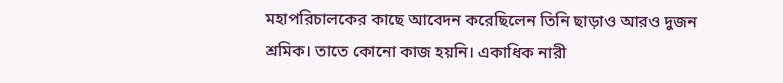মহাপরিচালকের কাছে আবেদন করেছিলেন তিনি ছাড়াও আরও দুজন শ্রমিক। তাতে কোনো কাজ হয়নি। একাধিক নারী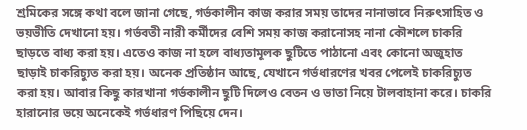শ্রমিকের সঙ্গে কথা বলে জানা গেছে, গর্ভকালীন কাজ করার সময় তাদের নানাভাবে নিরুৎসাহিত ও ভয়ভীতি দেখানো হয়। গর্ভবতী নারী কর্মীদের বেশি সময় কাজ করানোসহ নানা কৌশলে চাকরি ছাড়তে বাধ্য করা হয়। এতেও কাজ না হলে বাধ্যতামূলক ছুটিতে পাঠানো এবং কোনো অজুহাত ছাড়াই চাকরিচ্যুত করা হয়। অনেক প্রতিষ্ঠান আছে, যেখানে গর্ভধারণের খবর পেলেই চাকরিচ্যুত করা হয়। আবার কিছু কারখানা গর্ভকালীন ছুটি দিলেও বেতন ও ভাতা নিয়ে টালবাহানা করে। চাকরি হারানোর ভয়ে অনেকেই গর্ভধারণ পিছিয়ে দেন।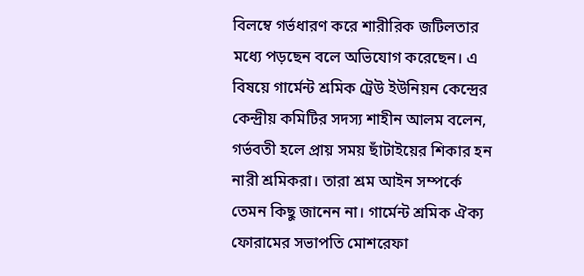বিলম্বে গর্ভধারণ করে শারীরিক জটিলতার মধ্যে পড়ছেন বলে অভিযোগ করেছেন। এ বিষয়ে গার্মেন্ট শ্রমিক ট্রেউ ইউনিয়ন কেন্দ্রের কেন্দ্রীয় কমিটির সদস্য শাহীন আলম বলেন, গর্ভবতী হলে প্রায় সময় ছাঁটাইয়ের শিকার হন নারী শ্রমিকরা। তারা শ্রম আইন সম্পর্কে তেমন কিছু জানেন না। গার্মেন্ট শ্রমিক ঐক্য ফোরামের সভাপতি মোশরেফা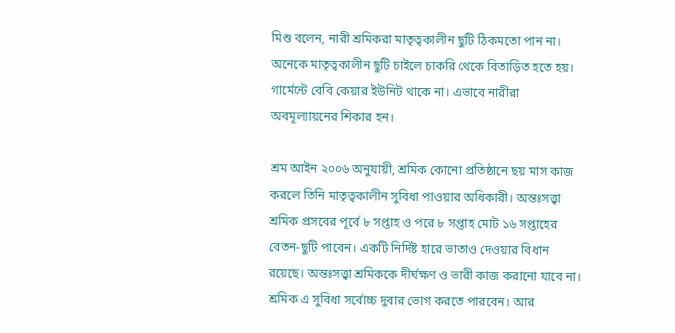মিশু বলেন, নারী শ্রমিকরা মাতৃত্বকালীন ছুটি ঠিকমতো পান না। অনেকে মাতৃত্বকালীন ছুটি চাইলে চাকরি থেকে বিতাড়িত হতে হয়। গার্মেন্টে বেবি কেয়ার ইউনিট থাকে না। এভাবে নারীরা অবমূল্যায়নের শিকার হন।

শ্রম আইন ২০০৬ অনুযায়ী, শ্রমিক কোনো প্রতিষ্ঠানে ছয় মাস কাজ করলে তিনি মাতৃত্বকালীন সুবিধা পাওয়ার অধিকারী। অন্তঃসত্ত্বা শ্রমিক প্রসবের পূর্বে ৮ সপ্তাহ ও পরে ৮ সপ্তাহ মোট ১৬ সপ্তাহের বেতন-ছুটি পাবেন। একটি নির্দিষ্ট হারে ভাতাও দেওয়ার বিধান রয়েছে। অন্তঃসত্ত্বা শ্রমিককে দীর্ঘক্ষণ ও ভারী কাজ করানো যাবে না। শ্রমিক এ সুবিধা সর্বোচ্চ দুবার ভোগ করতে পারবেন। আর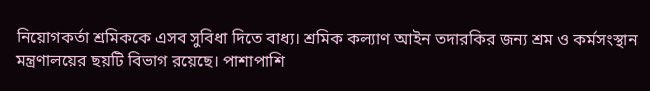নিয়োগকর্তা শ্রমিককে এসব সুবিধা দিতে বাধ্য। শ্রমিক কল্যাণ আইন তদারকির জন্য শ্রম ও কর্মসংস্থান মন্ত্রণালয়ের ছয়টি বিভাগ রয়েছে। পাশাপাশি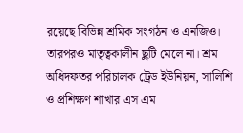রয়েছে বিভিন্ন শ্রমিক সংগঠন ও এনজিও। তারপরও মাতৃত্বকালীন ছুটি মেলে না। শ্রম অধিদফতর পরিচালক ট্রেড ইউনিয়ন, সালিশি ও প্রশিক্ষণ শাখার এস এম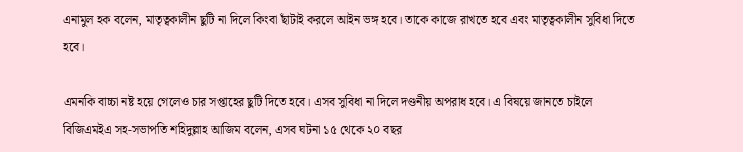এনামুল হক বলেন, মাতৃত্বকালীন ছুটি না দিলে কিংবা ছাঁটাই করলে আইন ভঙ্গ হবে। তাকে কাজে রাখতে হবে এবং মাতৃত্বকালীন সুবিধা দিতে হবে।

এমনকি বাচ্চা নষ্ট হয়ে গেলেও চার সপ্তাহের ছুটি দিতে হবে। এসব সুবিধা না দিলে দণ্ডনীয় অপরাধ হবে। এ বিষয়ে জানতে চাইলে বিজিএমইএ সহ-সভাপতি শহিদুল্লাহ আজিম বলেন, এসব ঘটনা ১৫ থেকে ২০ বছর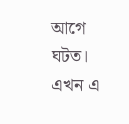আগে ঘটত। এখন এ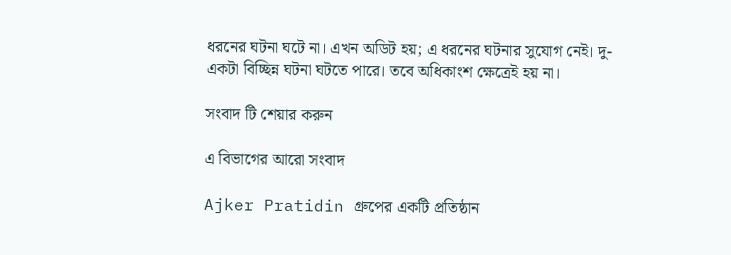ধরনের ঘটনা ঘটে না। এখন অডিট হয়; এ ধরনের ঘটনার সুযোগ নেই। দু-একটা বিচ্ছিন্ন ঘটনা ঘটতে পারে। তবে অধিকাংশ ক্ষেত্রেই হয় না।

সংবাদ টি শেয়ার করুন

এ বিভাগের আরো সংবাদ

Ajker Pratidin গ্রুপের একটি প্রতিষ্ঠান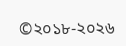©২০১৮-২০২৬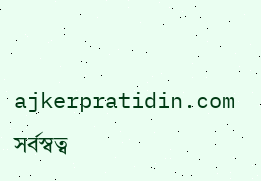ajkerpratidin.com সর্বস্বত্ব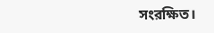সংরক্ষিত।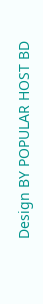Design BY POPULAR HOST BD